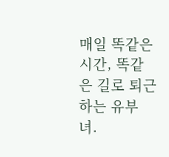매일 똑같은 시간, 똑같은 길로 퇴근하는 유부녀.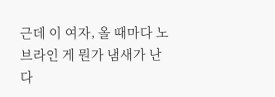근데 이 여자, 올 때마다 노브라인 게 뭔가 냄새가 난다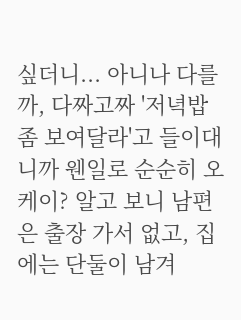싶더니... 아니나 다를까, 다짜고짜 '저녁밥 좀 보여달라'고 들이대니까 웬일로 순순히 오케이? 알고 보니 남편은 출장 가서 없고, 집에는 단둘이 남겨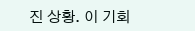진 상황. 이 기회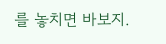를 놓치면 바보지.